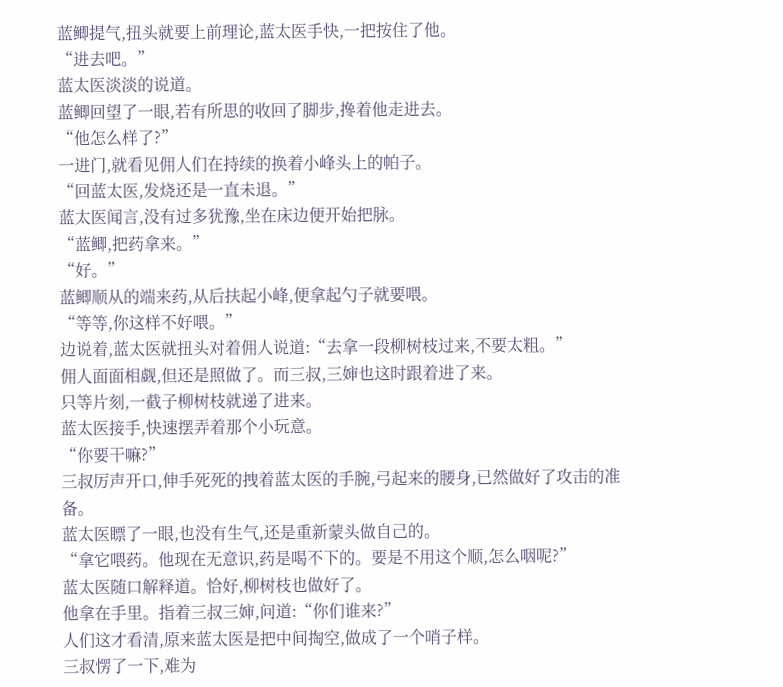蓝鲫提气,扭头就要上前理论,蓝太医手快,一把按住了他。
“进去吧。”
蓝太医淡淡的说道。
蓝鲫回望了一眼,若有所思的收回了脚步,搀着他走进去。
“他怎么样了?”
一进门,就看见佣人们在持续的换着小峰头上的帕子。
“回蓝太医,发烧还是一直未退。”
蓝太医闻言,没有过多犹豫,坐在床边便开始把脉。
“蓝鲫,把药拿来。”
“好。”
蓝鲫顺从的端来药,从后扶起小峰,便拿起勺子就要喂。
“等等,你这样不好喂。”
边说着,蓝太医就扭头对着佣人说道:“去拿一段柳树枝过来,不要太粗。”
佣人面面相觑,但还是照做了。而三叔,三婶也这时跟着进了来。
只等片刻,一截子柳树枝就递了进来。
蓝太医接手,快速摆弄着那个小玩意。
“你要干嘛?”
三叔厉声开口,伸手死死的拽着蓝太医的手腕,弓起来的腰身,已然做好了攻击的准备。
蓝太医瞟了一眼,也没有生气,还是重新蒙头做自己的。
“拿它喂药。他现在无意识,药是喝不下的。要是不用这个顺,怎么咽呢?”
蓝太医随口解释道。恰好,柳树枝也做好了。
他拿在手里。指着三叔三婶,问道:“你们谁来?”
人们这才看清,原来蓝太医是把中间掏空,做成了一个哨子样。
三叔愣了一下,难为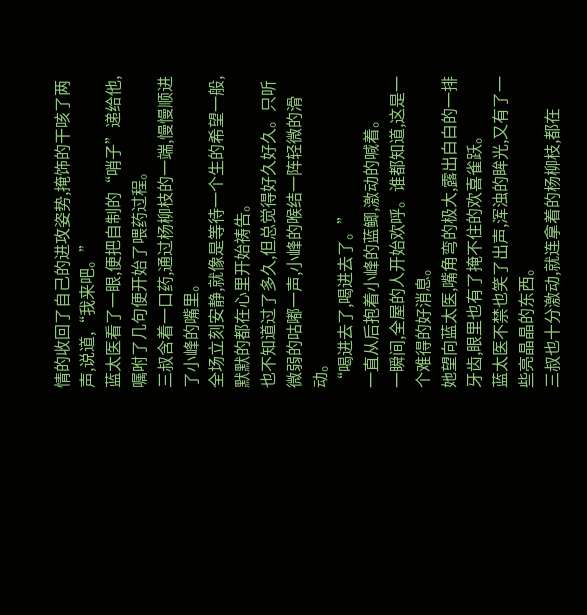情的收回了自己的进攻姿势,掩饰的干咳了两声,说道,“我来吧。”
蓝太医看了一眼,便把自制的“哨子”递给他,嘱咐了几句便开始了喂药过程。
三叔含着一口药,通过杨柳枝的一端,慢慢顺进了小峰的嘴里。
全场立刻安静,就像是等待一个生的希望一般,默默的都在心里开始祷告。
也不知道过了多久,但总觉得好久好久。只听微弱的咕嘟一声,小峰的喉结一阵轻微的滑动。
“喝进去了,喝进去了。”
一直从后抱着小峰的蓝鲫,激动的喊着。
一瞬间,全屋的人开始欢呼。谁都知道,这是一个难得的好消息。
她望向蓝太医,嘴角弯的极大,露出白白的一排牙齿,眼里也有了掩不住的欢喜雀跃。
蓝太医不禁也笑了出声,浑浊的眸光,又有了一些亮晶晶的东西。
三叔也十分激动,就连拿着的杨柳枝,都在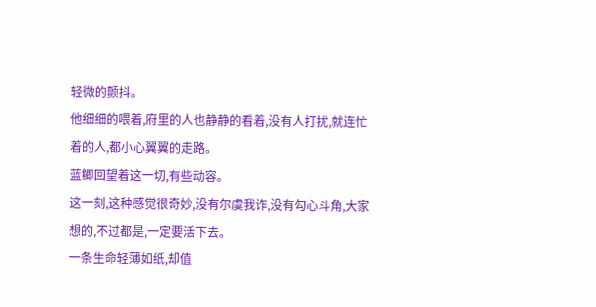轻微的颤抖。
他细细的喂着,府里的人也静静的看着,没有人打扰,就连忙着的人,都小心翼翼的走路。
蓝鲫回望着这一切,有些动容。
这一刻,这种感觉很奇妙,没有尔虞我诈,没有勾心斗角,大家想的,不过都是,一定要活下去。
一条生命轻薄如纸,却值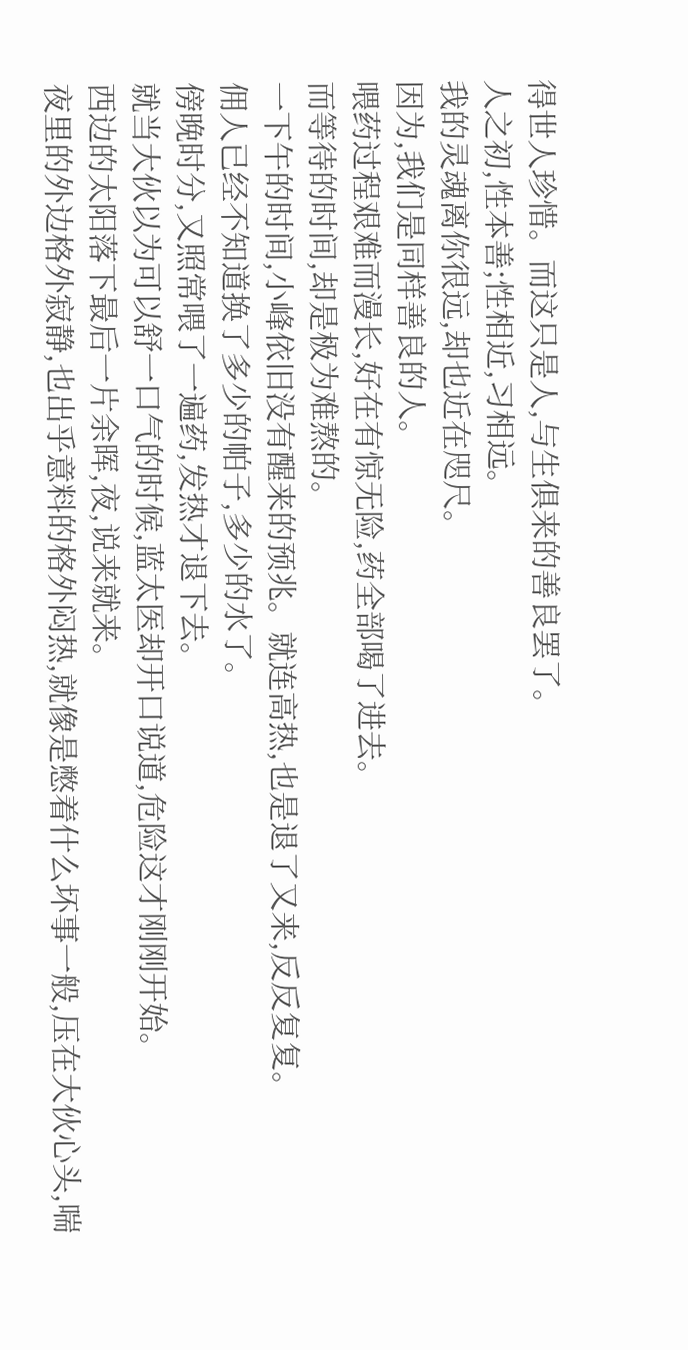得世人珍惜。而这只是人,与生俱来的善良罢了。
人之初,性本善;性相近,习相远。
我的灵魂离你很远,却也近在咫尺。
因为,我们是同样善良的人。
喂药过程艰难而漫长,好在有惊无险,药全部喝了进去。
而等待的时间,却是极为难熬的。
一下午的时间,小峰依旧没有醒来的预兆。就连高热,也是退了又来,反反复复。
佣人已经不知道换了多少的帕子,多少的水了。
傍晚时分,又照常喂了一遍药,发热才退下去。
就当大伙以为可以舒一口气的时候,蓝太医却开口说道,危险这才刚刚开始。
西边的太阳落下最后一片余晖,夜,说来就来。
夜里的外边格外寂静,也出乎意料的格外闷热,就像是憋着什么坏事一般,压在大伙心头,喘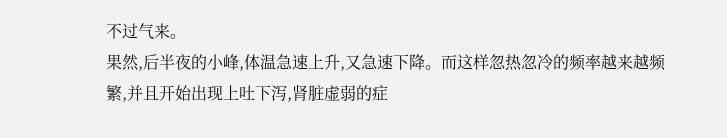不过气来。
果然,后半夜的小峰,体温急速上升,又急速下降。而这样忽热忽冷的频率越来越频繁,并且开始出现上吐下泻,肾脏虚弱的症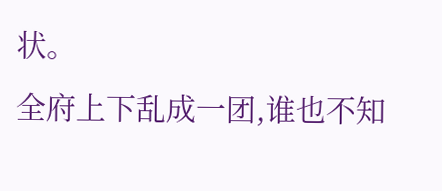状。
全府上下乱成一团,谁也不知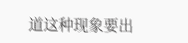道这种现象要出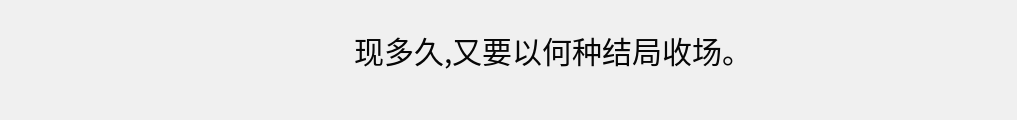现多久,又要以何种结局收场。